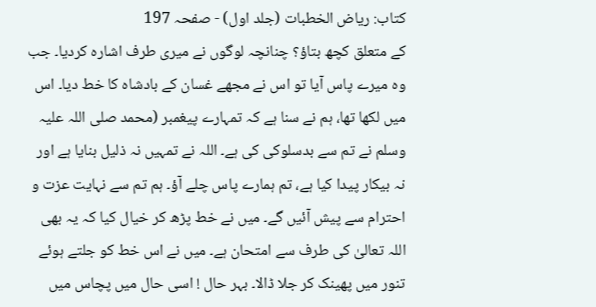کتاب: ریاض الخطبات (جلد اول) - صفحہ 197
کے متعلق کچھ بتاؤ؟ چنانچہ لوگوں نے میری طرف اشارہ کردیا۔ جب وہ میرے پاس آیا تو اس نے مجھے غسان کے بادشاہ کا خط دیا۔ اس میں لکھا تھا، ہم نے سنا ہے کہ تمہارے پیغمبر (محمد صلی اللہ علیہ وسلم نے تم سے بدسلوکی کی ہے۔ اللہ نے تمہیں نہ ذلیل بنایا ہے اور نہ بیکار پیدا کیا ہے، تم ہمارے پاس چلے آؤ۔ ہم تم سے نہایت عزت و احترام سے پیش آئیں گے۔ میں نے خط پڑھ کر خیال کیا کہ یہ بھی اللہ تعالیٰ کی طرف سے امتحان ہے۔ میں نے اس خط کو جلتے ہوئے تنور میں پھینک کر جلا ڈالا۔ بہر حال ! اسی حال میں پچاس میں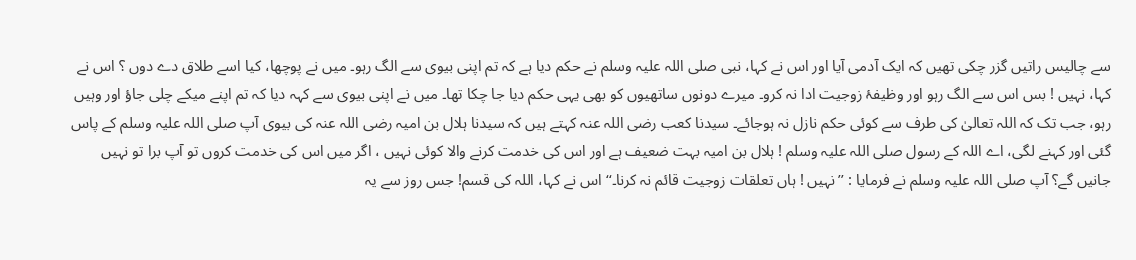سے چالیس راتیں گزر چکی تھیں کہ ایک آدمی آیا اور اس نے کہا، نبی صلی اللہ علیہ وسلم نے حکم دیا ہے کہ تم اپنی بیوی سے الگ رہو۔ میں نے پوچھا، کیا اسے طلاق دے دوں ؟ اس نے کہا، نہیں ! بس اس سے الگ رہو اور وظیفۂ زوجیت ادا نہ کرو۔ میرے دونوں ساتھیوں کو بھی یہی حکم دیا جا چکا تھا۔ میں نے اپنی بیوی سے کہہ دیا کہ تم اپنے میکے چلی جاؤ اور وہیں رہو، جب تک کہ اللہ تعالیٰ کی طرف سے کوئی حکم نازل نہ ہوجائے۔ سیدنا کعب رضی اللہ عنہ کہتے ہیں کہ سیدنا ہلال بن امیہ رضی اللہ عنہ کی بیوی آپ صلی اللہ علیہ وسلم کے پاس گئی اور کہنے لگی، اے اللہ کے رسول صلی اللہ علیہ وسلم ! ہلال بن امیہ بہت ضعیف ہے اور اس کی خدمت کرنے والا کوئی نہیں ، اگر میں اس کی خدمت کروں تو آپ برا تو نہیں جانیں گے؟ آپ صلی اللہ علیہ وسلم نے فرمایا : ’’ نہیں ! ہاں تعلقات زوجیت قائم نہ کرنا۔‘‘ اس نے کہا، اللہ کی قسم! جس روز سے یہ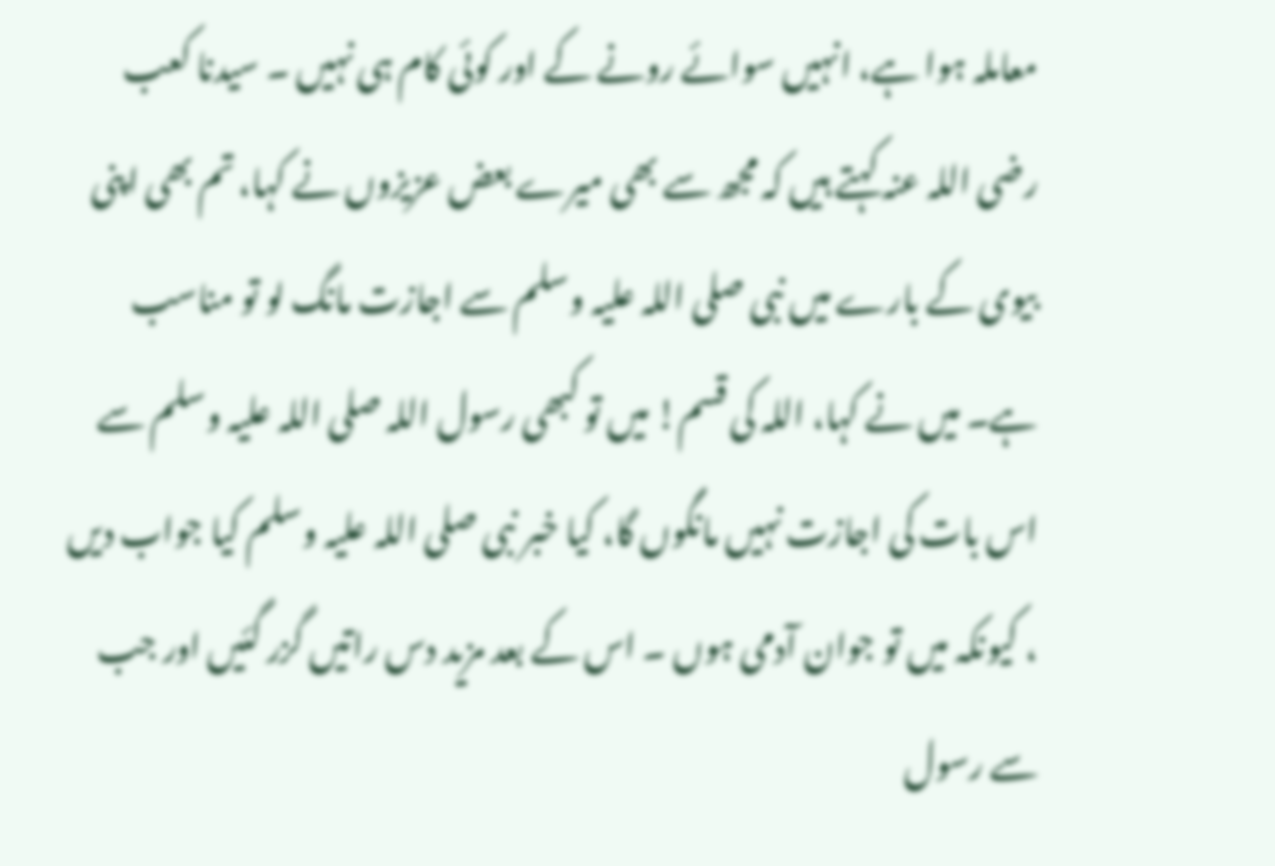معاملہ ہوا ہے، انہیں سوائے رونے کے اور کوئی کام ہی نہیں ۔ سیدنا کعب رضی اللہ عنہ کہتے ہیں کہ مجھ سے بھی میرے بعض عزیزوں نے کہا، تم بھی اپنی بیوی کے بارے میں نبی صلی اللہ علیہ وسلم سے اجازت مانگ لو تو مناسب ہے۔ میں نے کہا، اللہ کی قسم! میں تو کبھی رسول اللہ صلی اللہ علیہ وسلم سے اس بات کی اجازت نہیں مانگوں گا، کیا خبر نبی صلی اللہ علیہ وسلم کیا جواب دیں ، کیونکہ میں تو جوان آدمی ہوں ۔ اس کے بعد مزید دس راتیں گزر گئیں اور جب سے رسول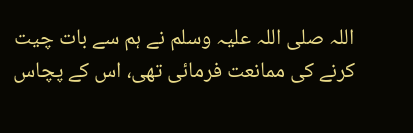اللہ صلی اللہ علیہ وسلم نے ہم سے بات چیت کرنے کی ممانعت فرمائی تھی، اس کے پچاس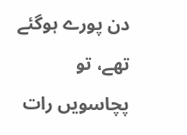دن پورے ہوگئے تھے، تو پچاسویں رات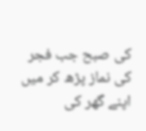کی صبح جب فجر کی نماز پڑھ کر میں اپنے گھر کی